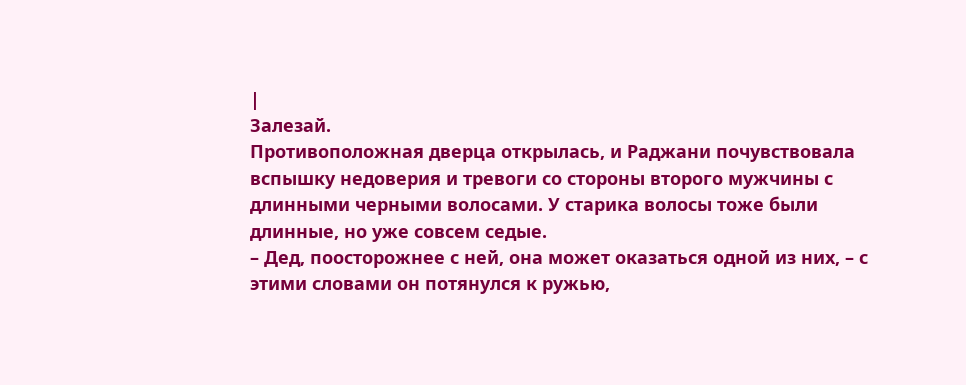|
Залезай.
Противоположная дверца открылась, и Раджани почувствовала вспышку недоверия и тревоги со стороны второго мужчины с длинными черными волосами. У старика волосы тоже были длинные, но уже совсем седые.
– Дед, поосторожнее с ней, она может оказаться одной из них, – с этими словами он потянулся к ружью,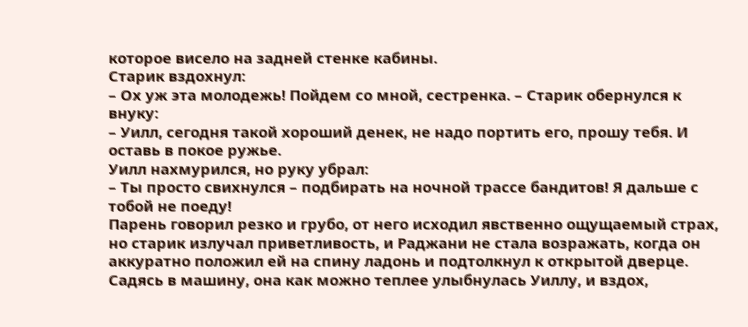которое висело на задней стенке кабины.
Старик вздохнул:
– Ох уж эта молодежь! Пойдем со мной, сестренка. – Старик обернулся к внуку:
– Уилл, сегодня такой хороший денек, не надо портить его, прошу тебя. И оставь в покое ружье.
Уилл нахмурился, но руку убрал:
– Ты просто свихнулся – подбирать на ночной трассе бандитов! Я дальше с тобой не поеду!
Парень говорил резко и грубо, от него исходил явственно ощущаемый страх, но старик излучал приветливость, и Раджани не стала возражать, когда он аккуратно положил ей на спину ладонь и подтолкнул к открытой дверце. Садясь в машину, она как можно теплее улыбнулась Уиллу, и вздох,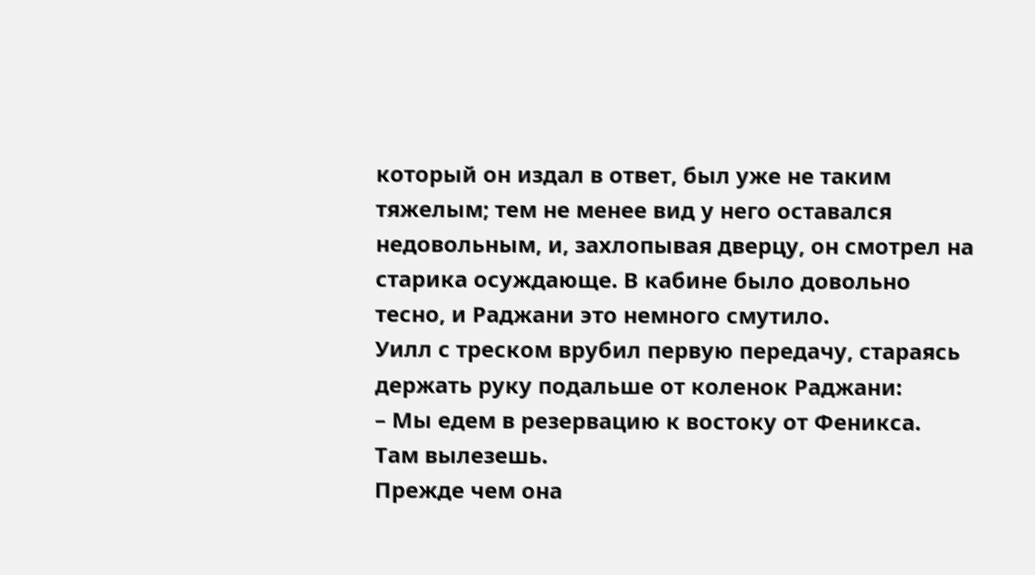который он издал в ответ, был уже не таким тяжелым; тем не менее вид у него оставался недовольным, и, захлопывая дверцу, он смотрел на старика осуждающе. В кабине было довольно тесно, и Раджани это немного смутило.
Уилл с треском врубил первую передачу, стараясь держать руку подальше от коленок Раджани:
– Мы едем в резервацию к востоку от Феникса.
Там вылезешь.
Прежде чем она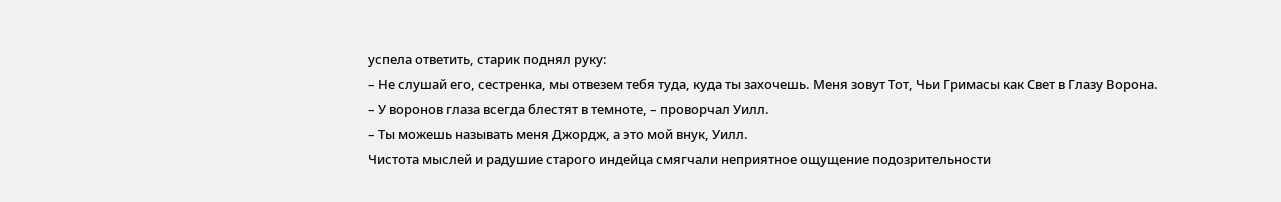успела ответить, старик поднял руку:
– Не слушай его, сестренка, мы отвезем тебя туда, куда ты захочешь. Меня зовут Тот, Чьи Гримасы как Свет в Глазу Ворона.
– У воронов глаза всегда блестят в темноте, – проворчал Уилл.
– Ты можешь называть меня Джордж, а это мой внук, Уилл.
Чистота мыслей и радушие старого индейца смягчали неприятное ощущение подозрительности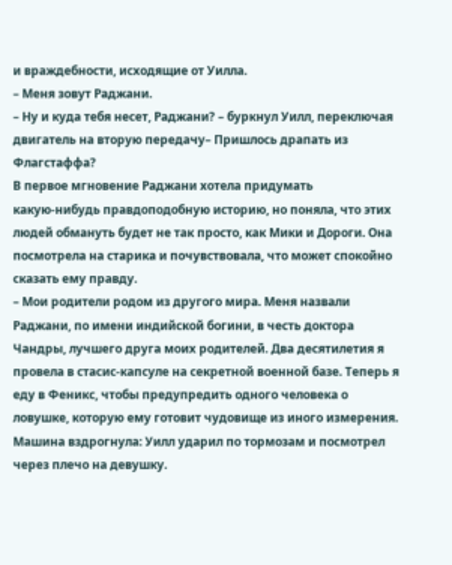и враждебности, исходящие от Уилла.
– Меня зовут Раджани.
– Ну и куда тебя несет, Раджани? – буркнул Уилл, переключая двигатель на вторую передачу– Пришлось драпать из Флагстаффа?
В первое мгновение Раджани хотела придумать какую‑нибудь правдоподобную историю, но поняла, что этих людей обмануть будет не так просто, как Мики и Дороги. Она посмотрела на старика и почувствовала, что может спокойно сказать ему правду.
– Мои родители родом из другого мира. Меня назвали Раджани, по имени индийской богини, в честь доктора Чандры, лучшего друга моих родителей. Два десятилетия я провела в стасис‑капсуле на секретной военной базе. Теперь я еду в Феникс, чтобы предупредить одного человека о ловушке, которую ему готовит чудовище из иного измерения.
Машина вздрогнула: Уилл ударил по тормозам и посмотрел через плечо на девушку.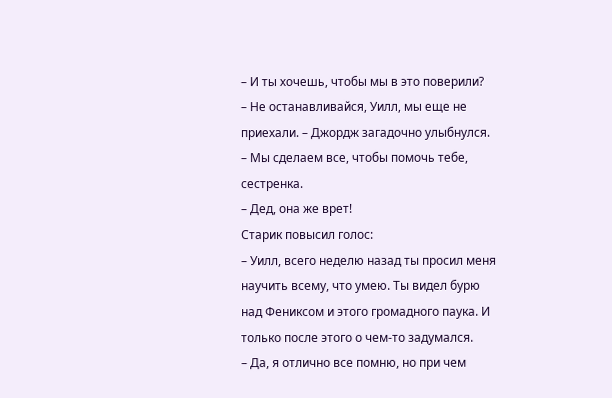– И ты хочешь, чтобы мы в это поверили?
– Не останавливайся, Уилл, мы еще не приехали. – Джордж загадочно улыбнулся. – Мы сделаем все, чтобы помочь тебе, сестренка.
– Дед, она же врет!
Старик повысил голос:
– Уилл, всего неделю назад ты просил меня научить всему, что умею. Ты видел бурю над Фениксом и этого громадного паука. И только после этого о чем‑то задумался.
– Да, я отлично все помню, но при чем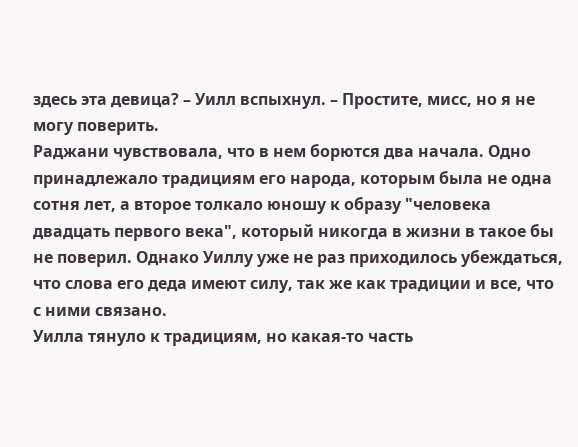здесь эта девица? – Уилл вспыхнул. – Простите, мисс, но я не могу поверить.
Раджани чувствовала, что в нем борются два начала. Одно принадлежало традициям его народа, которым была не одна сотня лет, а второе толкало юношу к образу "человека двадцать первого века", который никогда в жизни в такое бы не поверил. Однако Уиллу уже не раз приходилось убеждаться, что слова его деда имеют силу, так же как традиции и все, что с ними связано.
Уилла тянуло к традициям, но какая‑то часть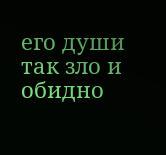его души так зло и обидно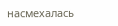насмехалась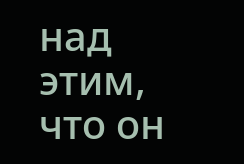над этим, что он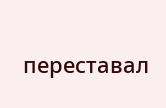переставал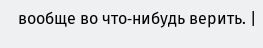вообще во что‑нибудь верить. |